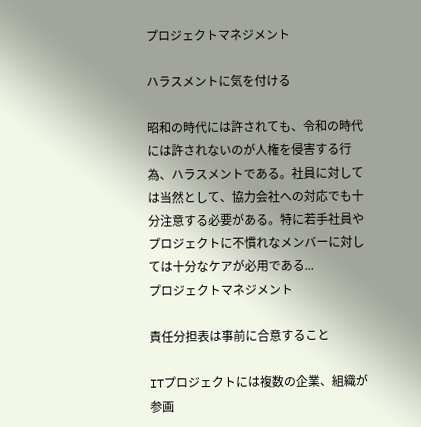プロジェクトマネジメント

ハラスメントに気を付ける

昭和の時代には許されても、令和の時代には許されないのが人権を侵害する行為、ハラスメントである。社員に対しては当然として、協力会社への対応でも十分注意する必要がある。特に若手社員やプロジェクトに不慣れなメンバーに対しては十分なケアが必用である...
プロジェクトマネジメント

責任分担表は事前に合意すること

ITプロジェクトには複数の企業、組織が参画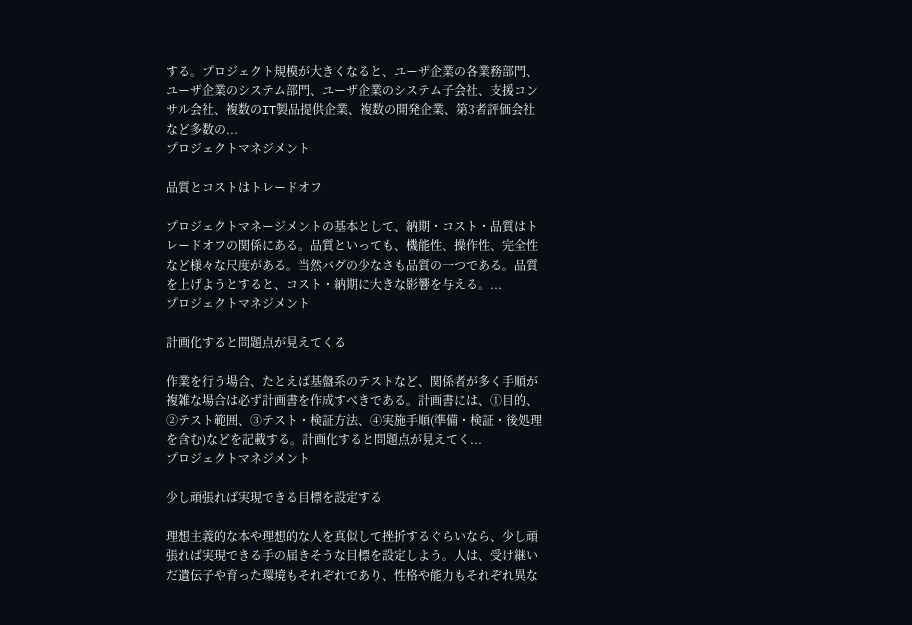する。プロジェクト規模が大きくなると、ユーザ企業の各業務部門、ユーザ企業のシステム部門、ユーザ企業のシステム子会社、支援コンサル会社、複数のIT製品提供企業、複数の開発企業、第3者評価会社など多数の...
プロジェクトマネジメント

品質とコストはトレードオフ

プロジェクトマネージメントの基本として、納期・コスト・品質はトレードオフの関係にある。品質といっても、機能性、操作性、完全性など様々な尺度がある。当然バグの少なさも品質の一つである。品質を上げようとすると、コスト・納期に大きな影響を与える。...
プロジェクトマネジメント

計画化すると問題点が見えてくる

作業を行う場合、たとえば基盤系のテストなど、関係者が多く手順が複雑な場合は必ず計画書を作成すべきである。計画書には、①目的、②テスト範囲、③テスト・検証方法、④実施手順(準備・検証・後処理を含む)などを記載する。計画化すると問題点が見えてく...
プロジェクトマネジメント

少し頑張れば実現できる目標を設定する

理想主義的な本や理想的な人を真似して挫折するぐらいなら、少し頑張れば実現できる手の届きそうな目標を設定しよう。人は、受け継いだ遺伝子や育った環境もそれぞれであり、性格や能力もそれぞれ異な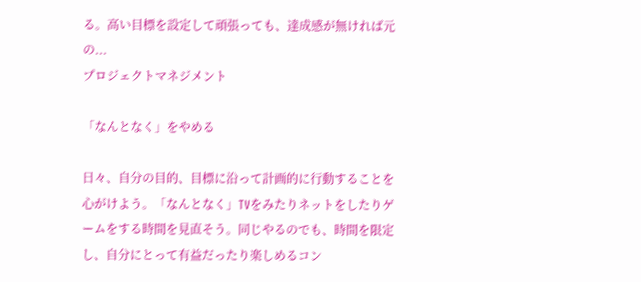る。高い目標を設定して頑張っても、達成感が無ければ元の...
プロジェクトマネジメント

「なんとなく」をやめる

日々、自分の目的、目標に沿って計画的に行動することを心がけよう。「なんとなく」TVをみたりネットをしたりゲームをする時間を見直そう。同じやるのでも、時間を限定し、自分にとって有益だったり楽しめるコン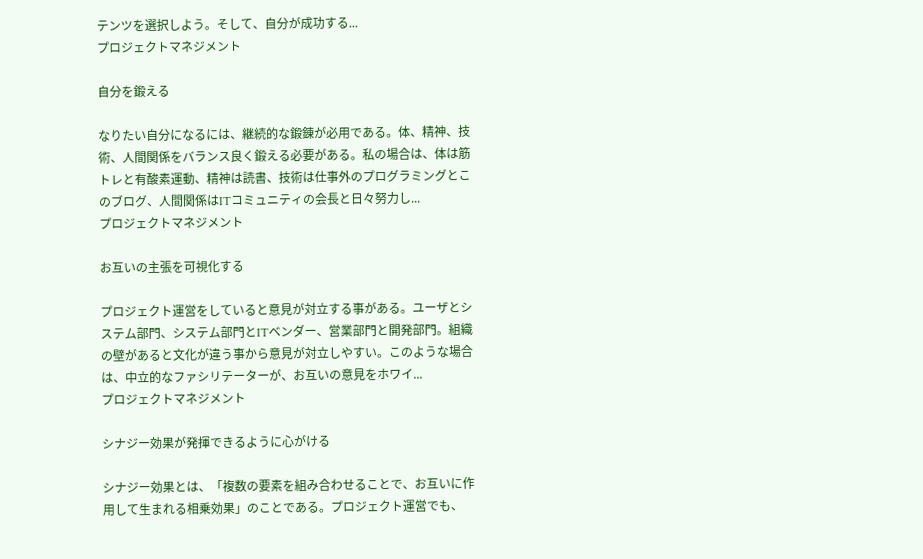テンツを選択しよう。そして、自分が成功する...
プロジェクトマネジメント

自分を鍛える

なりたい自分になるには、継続的な鍛錬が必用である。体、精神、技術、人間関係をバランス良く鍛える必要がある。私の場合は、体は筋トレと有酸素運動、精神は読書、技術は仕事外のプログラミングとこのブログ、人間関係はITコミュニティの会長と日々努力し...
プロジェクトマネジメント

お互いの主張を可視化する

プロジェクト運営をしていると意見が対立する事がある。ユーザとシステム部門、システム部門とITベンダー、営業部門と開発部門。組織の壁があると文化が違う事から意見が対立しやすい。このような場合は、中立的なファシリテーターが、お互いの意見をホワイ...
プロジェクトマネジメント

シナジー効果が発揮できるように心がける

シナジー効果とは、「複数の要素を組み合わせることで、お互いに作用して生まれる相乗効果」のことである。プロジェクト運営でも、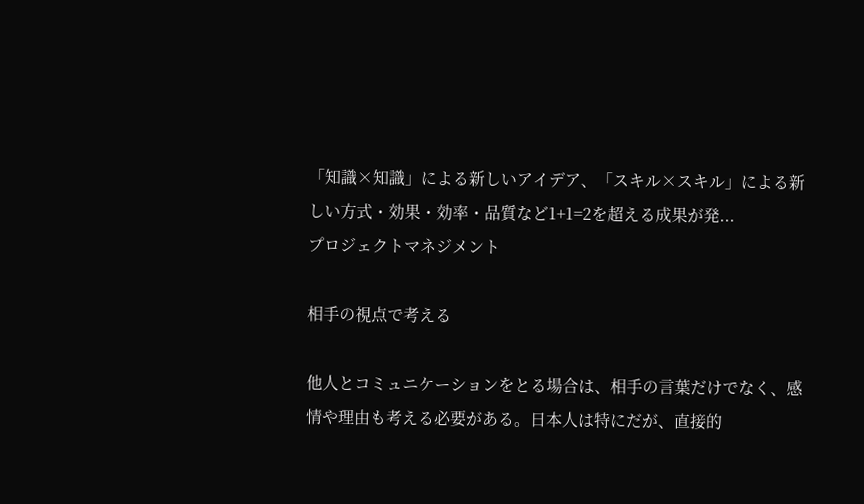「知識×知識」による新しいアイデア、「スキル×スキル」による新しい方式・効果・効率・品質など1+1=2を超える成果が発...
プロジェクトマネジメント

相手の視点で考える

他人とコミュニケーションをとる場合は、相手の言葉だけでなく、感情や理由も考える必要がある。日本人は特にだが、直接的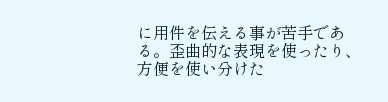に用件を伝える事が苦手である。歪曲的な表現を使ったり、方便を使い分けた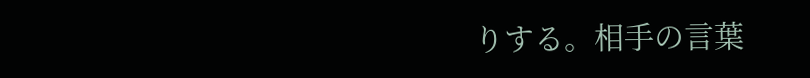りする。相手の言葉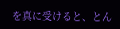を真に受けると、とん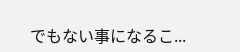でもない事になるこ...